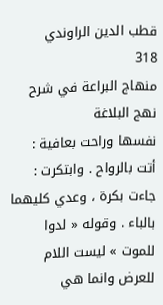قطب الدين الراوندي
318
منهاج البراعة في شرح نهج البلاغة
نفسها وراحت بعافية : أتت بالرواح . وابتكرت : جاءت بكرة ، وعدي كليهما بالباء . وقوله « لدوا للموت » ليست اللام للعرض وانما هي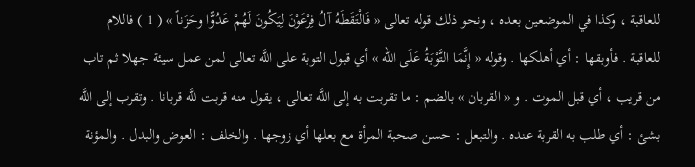للعاقبة ، وكذا في الموضعين بعده ، ونحو ذلك قوله تعالى « فَالْتَقَطَهُ آلُ فِرْعَوْنَ لِيَكُونَ لَهُمْ عَدُوًّا وحَزَناً » ( 1 ) فاللام للعاقبة . فأوبقها : أي أهلكها . وقوله « إِنَّمَا التَّوْبَةُ عَلَى الله » أي قبول التوبة على اللَّه تعالى لمن عمل سيئة جهلا ثم تاب من قريب ، أي قبل الموت . و « القربان » بالضم : ما تقربت به إلى اللَّه تعالى ، يقول منه قربت للَّه قربانا . وتقرب إلى اللَّه بشئ : أي طلب به القربة عنده . والتبعل : حسن صحبة المرأة مع بعلها أي زوجها . والخلف : العوض والبدل . والمؤنة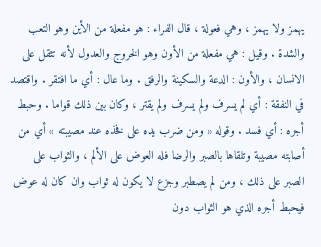يهمز ولا يهمز ، وهي فعولة ، قال الفراء : هو مفعلة من الأين وهو التعب والشدة . وقيل : هي مفعلة من الأون وهو الخروج والعدول لأنه تثقل على الانسان ، والأون : الدعة والسكينة والرفق . وما عال : أي ما افتقر . واقتصد في النفقة : أي لم يسرف ولم يسرف ولم يقتر ، وكان بين ذلك قواما . وحبط أجره : أي فسد . وقوله « ومن ضرب يده على فخذه عند مصيبته » أي من أصابته مصيبة وتلقاها بالصبر والرضا فله العوض على الألم ، والثواب على الصبر على ذلك ، ومن لم يصطبر وجزع لا يكون له ثواب وان كان له عوض فيحبط أجره الذي هو الثواب دون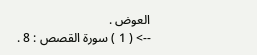العوض .
--> ( 1 ) سورة القصص : 8 .